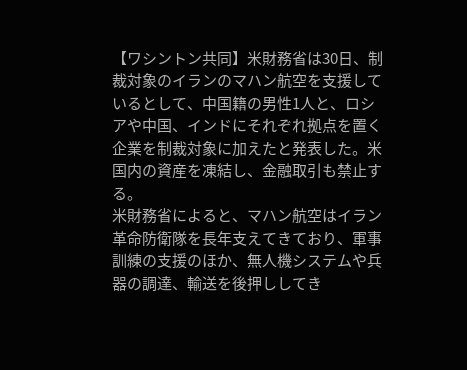【ワシントン共同】米財務省は30日、制裁対象のイランのマハン航空を支援しているとして、中国籍の男性1人と、ロシアや中国、インドにそれぞれ拠点を置く企業を制裁対象に加えたと発表した。米国内の資産を凍結し、金融取引も禁止する。
米財務省によると、マハン航空はイラン革命防衛隊を長年支えてきており、軍事訓練の支援のほか、無人機システムや兵器の調達、輸送を後押ししてき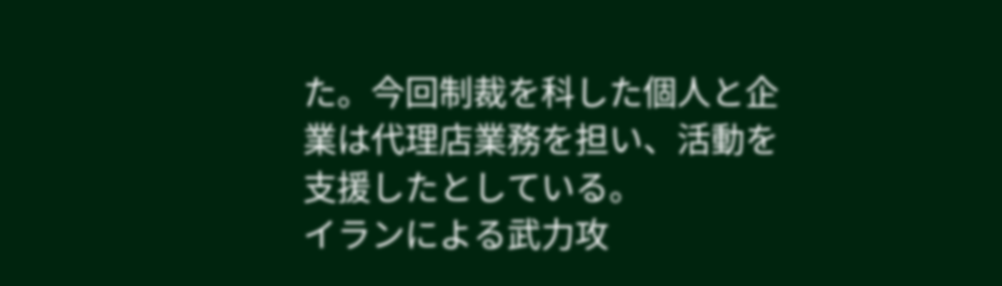た。今回制裁を科した個人と企業は代理店業務を担い、活動を支援したとしている。
イランによる武力攻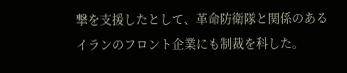撃を支援したとして、革命防衛隊と関係のあるイランのフロント企業にも制裁を科した。